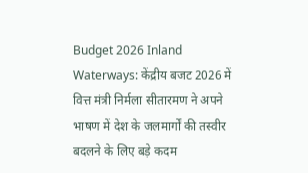Budget 2026 Inland Waterways: केंद्रीय बजट 2026 में वित्त मंत्री निर्मला सीतारमण ने अपने भाषण में देश के जलमार्गों की तस्वीर बदलने के लिए बड़े कदम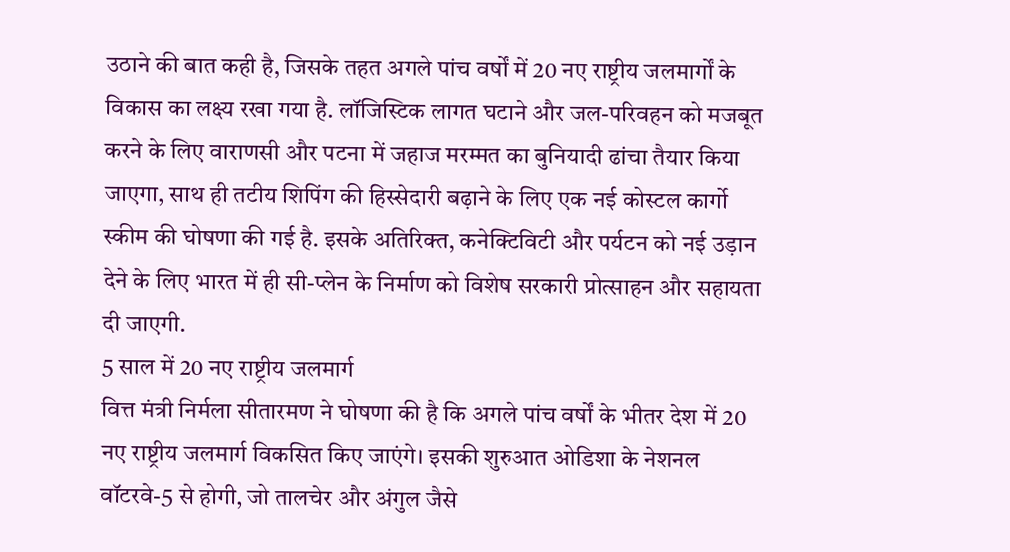उठाने की बात कही है, जिसके तहत अगले पांच वर्षों में 20 नए राष्ट्रीय जलमार्गों के विकास का लक्ष्य रखा गया है. लॉजिस्टिक लागत घटाने और जल-परिवहन को मजबूत करने के लिए वाराणसी और पटना में जहाज मरम्मत का बुनियादी ढांचा तैयार किया जाएगा, साथ ही तटीय शिपिंग की हिस्सेदारी बढ़ाने के लिए एक नई कोस्टल कार्गो स्कीम की घोषणा की गई है. इसके अतिरिक्त, कनेक्टिविटी और पर्यटन को नई उड़ान देने के लिए भारत में ही सी-प्लेन के निर्माण को विशेष सरकारी प्रोत्साहन और सहायता दी जाएगी.
5 साल में 20 नए राष्ट्रीय जलमार्ग
वित्त मंत्री निर्मला सीतारमण ने घोषणा की है कि अगले पांच वर्षों के भीतर देश में 20 नए राष्ट्रीय जलमार्ग विकसित किए जाएंगे। इसकी शुरुआत ओडिशा के नेशनल वॉटरवे-5 से होगी, जो तालचेर और अंगुल जैसे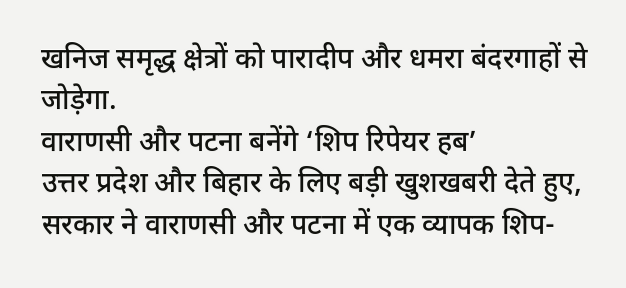खनिज समृद्ध क्षेत्रों को पारादीप और धमरा बंदरगाहों से जोड़ेगा.
वाराणसी और पटना बनेंगे ‘शिप रिपेयर हब’
उत्तर प्रदेश और बिहार के लिए बड़ी खुशखबरी देते हुए, सरकार ने वाराणसी और पटना में एक व्यापक शिप-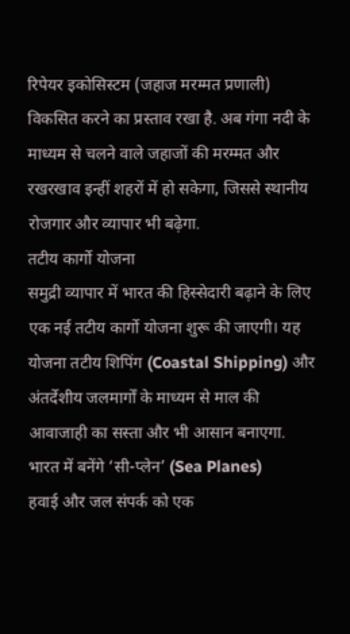रिपेयर इकोसिस्टम (जहाज मरम्मत प्रणाली) विकसित करने का प्रस्ताव रखा है. अब गंगा नदी के माध्यम से चलने वाले जहाजों की मरम्मत और रखरखाव इन्हीं शहरों में हो सकेगा, जिससे स्थानीय रोजगार और व्यापार भी बढ़ेगा.
तटीय कार्गो योजना
समुद्री व्यापार में भारत की हिस्सेदारी बढ़ाने के लिए एक नई तटीय कार्गो योजना शुरू की जाएगी। यह योजना तटीय शिपिंग (Coastal Shipping) और अंतर्देशीय जलमार्गों के माध्यम से माल की आवाजाही का सस्ता और भी आसान बनाएगा.
भारत में बनेंगे ‘सी-प्लेन’ (Sea Planes)
हवाई और जल संपर्क को एक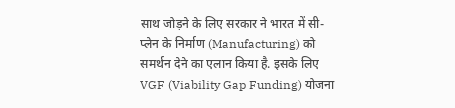साथ जोड़ने के लिए सरकार ने भारत में सी-प्लेन के निर्माण (Manufacturing) को समर्थन देने का एलान किया है. इसके लिए VGF (Viability Gap Funding) योजना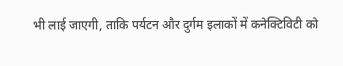भी लाई जाएगी, ताकि पर्यटन और दुर्गम इलाकों में कनेक्टिविटी को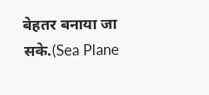बेहतर बनाया जा सके.(Sea Plane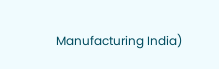Manufacturing India)